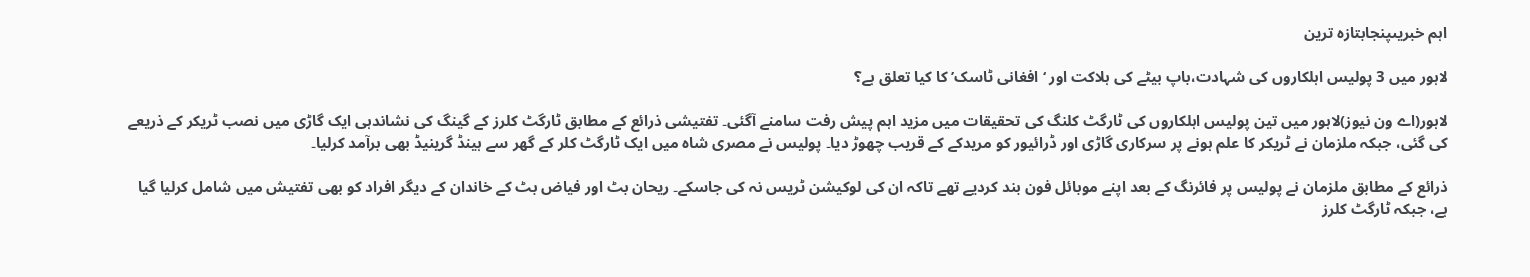اہم خبریںپنجابتازہ ترین

لاہور میں 3 پولیس اہلکاروں کی شہادت،باپ بیٹے کی ہلاکت اور ‘افغانی ٹاسک’ کا کیا تعلق ہے؟

لاہور(اے ون نیوز)لاہور میں تین پولیس اہلکاروں کی ٹارگٹ کلنگ کی تحقیقات میں مزید اہم پیش رفت سامنے آگئی۔ تفتیشی ذرائع کے مطابق ٹارگٹ کلرز کے گینگ کی نشاندہی ایک گاڑی میں نصب ٹریکر کے ذریعے کی گئی، جبکہ ملزمان نے ٹریکر کا علم ہونے پر سرکاری گاڑی اور ڈرائیور کو مریدکے کے قریب چھوڑ دیا۔ پولیس نے مصری شاہ میں ایک ٹارگٹ کلر کے گھر سے ہینڈ گرینیڈ بھی برآمد کرلیا۔

ذرائع کے مطابق ملزمان نے پولیس پر فائرنگ کے بعد اپنے موبائل فون بند کردیے تھے تاکہ ان کی لوکیشن ٹریس نہ کی جاسکے۔ ریحان بٹ اور فیاض بٹ کے خاندان کے دیگر افراد کو بھی تفتیش میں شامل کرلیا گیا ہے، جبکہ ٹارگٹ کلرز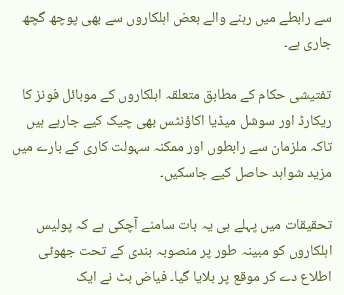سے رابطے میں رہنے والے بعض اہلکاروں سے بھی پوچھ گچھ جاری ہے۔

تفتیشی حکام کے مطابق متعلقہ اہلکاروں کے موبائل فونز کا ریکارڈ اور سوشل میڈیا اکاؤنٹس بھی چیک کیے جارہے ہیں تاکہ ملزمان سے رابطوں اور ممکنہ سہولت کاری کے بارے میں مزید شواہد حاصل کیے جاسکیں۔

تحقیقات میں پہلے ہی یہ بات سامنے آچکی ہے کہ پولیس اہلکاروں کو مبینہ طور پر منصوبہ بندی کے تحت جھوٹی اطلاع دے کر موقع پر بلایا گیا۔ فیاض بٹ نے ایک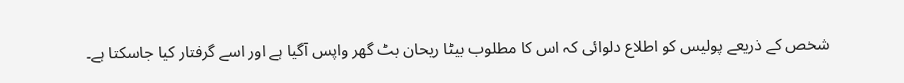شخص کے ذریعے پولیس کو اطلاع دلوائی کہ اس کا مطلوب بیٹا ریحان بٹ گھر واپس آگیا ہے اور اسے گرفتار کیا جاسکتا ہے۔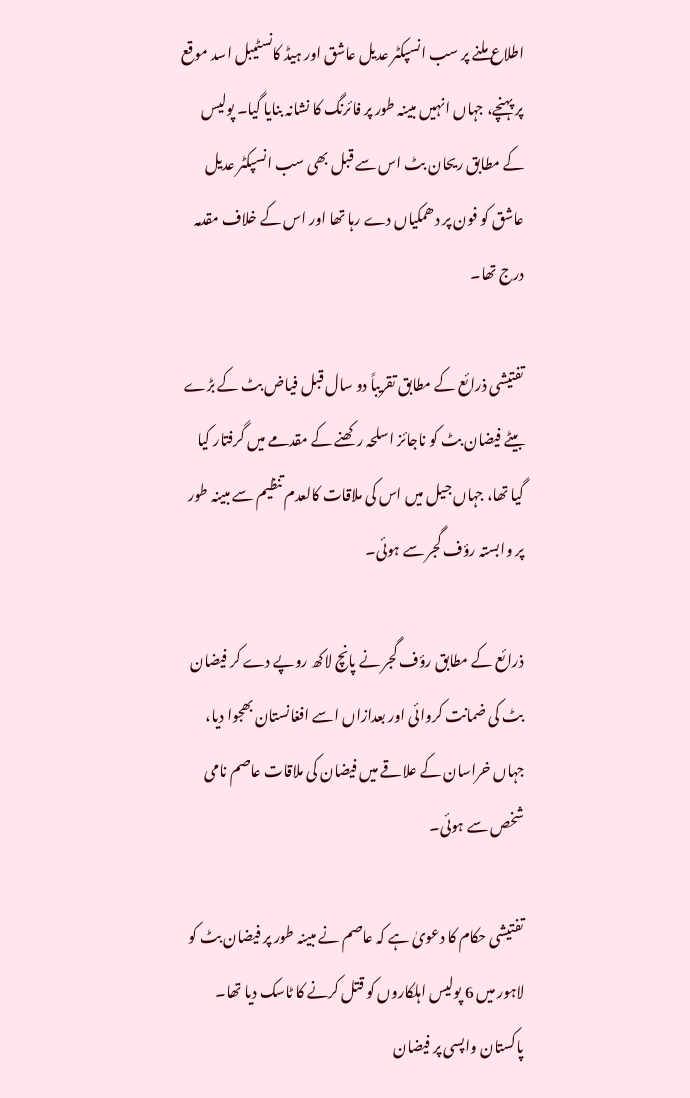اطلاع ملنے پر سب انسپکٹر عدیل عاشق اور ہیڈ کانسٹیبل اسد موقع پر پہنچے، جہاں انہیں مبینہ طور پر فائرنگ کا نشانہ بنایا گیا۔ پولیس کے مطابق ریحان بٹ اس سے قبل بھی سب انسپکٹر عدیل عاشق کو فون پر دھمکیاں دے رہا تھا اور اس کے خلاف مقدمہ درج تھا۔

تفتیشی ذرائع کے مطابق تقریباً دو سال قبل فیاض بٹ کے بڑے بیٹے فیضان بٹ کو ناجائز اسلحہ رکھنے کے مقدمے میں گرفتار کیا گیا تھا، جہاں جیل میں اس کی ملاقات کالعدم تنظیم سے مبینہ طور پر وابستہ رؤف گجر سے ہوئی۔

ذرائع کے مطابق رؤف گجر نے پانچ لاکھ روپے دے کر فیضان بٹ کی ضمانت کروائی اور بعدازاں اسے افغانستان بھجوا دیا، جہاں خراسان کے علاقے میں فیضان کی ملاقات عاصم نامی شخص سے ہوئی۔

تفتیشی حکام کا دعویٰ ہے کہ عاصم نے مبینہ طور پر فیضان بٹ کو لاہور میں 6 پولیس اہلکاروں کو قتل کرنے کا ٹاسک دیا تھا۔ پاکستان واپسی پر فیضان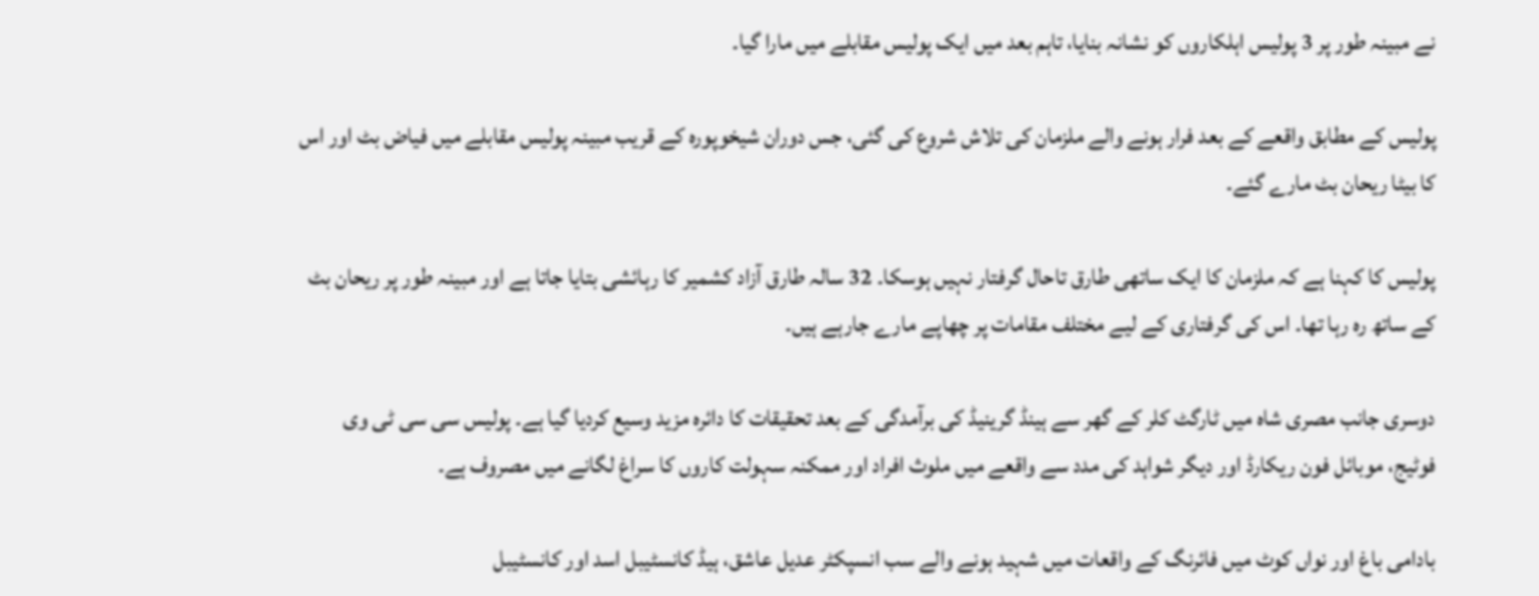نے مبینہ طور پر 3 پولیس اہلکاروں کو نشانہ بنایا، تاہم بعد میں ایک پولیس مقابلے میں مارا گیا۔

پولیس کے مطابق واقعے کے بعد فرار ہونے والے ملزمان کی تلاش شروع کی گئی، جس دوران شیخوپورہ کے قریب مبینہ پولیس مقابلے میں فیاض بٹ اور اس کا بیٹا ریحان بٹ مارے گئے۔

پولیس کا کہنا ہے کہ ملزمان کا ایک ساتھی طارق تاحال گرفتار نہیں ہوسکا۔ 32 سالہ طارق آزاد کشمیر کا رہائشی بتایا جاتا ہے اور مبینہ طور پر ریحان بٹ کے ساتھ رہ رہا تھا۔ اس کی گرفتاری کے لیے مختلف مقامات پر چھاپے مارے جارہے ہیں۔

دوسری جانب مصری شاہ میں ٹارگٹ کلر کے گھر سے ہینڈ گرینیڈ کی برآمدگی کے بعد تحقیقات کا دائرہ مزید وسیع کردیا گیا ہے۔ پولیس سی سی ٹی وی فوٹیج، موبائل فون ریکارڈ اور دیگر شواہد کی مدد سے واقعے میں ملوث افراد اور ممکنہ سہولت کاروں کا سراغ لگانے میں مصروف ہے۔

بادامی باغ اور نواں کوٹ میں فائرنگ کے واقعات میں شہید ہونے والے سب انسپکٹر عدیل عاشق، ہیڈ کانسٹیبل اسد اور کانسٹیبل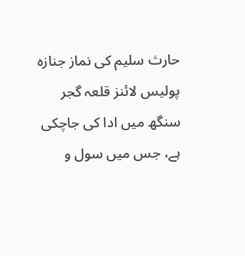حارث سلیم کی نماز جنازہ پولیس لائنز قلعہ گجر سنگھ میں ادا کی جاچکی ہے، جس میں سول و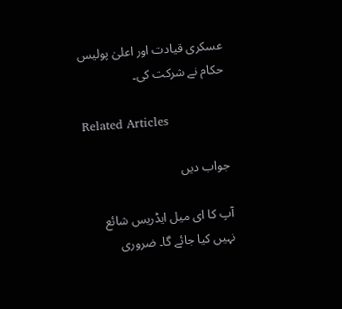عسکری قیادت اور اعلیٰ پولیس حکام نے شرکت کی۔

Related Articles

جواب دیں

آپ کا ای میل ایڈریس شائع نہیں کیا جائے گا۔ ضروری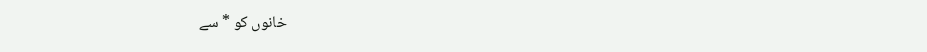خانوں کو * سے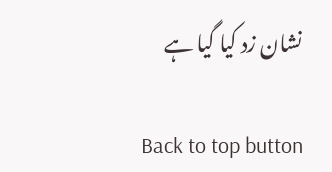نشان زد کیا گیا ہے

Back to top button